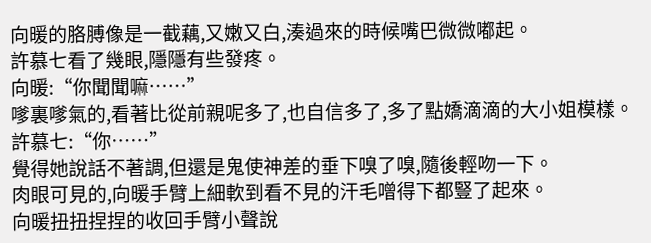向暖的胳膊像是一截藕,又嫩又白,湊過來的時候嘴巴微微嘟起。
許慕七看了幾眼,隱隱有些發疼。
向暖:“你聞聞嘛……”
嗲裏嗲氣的,看著比從前親呢多了,也自信多了,多了點嬌滴滴的大小姐模樣。
許慕七:“你……”
覺得她說話不著調,但還是鬼使神差的垂下嗅了嗅,隨後輕吻一下。
肉眼可見的,向暖手臂上細軟到看不見的汗毛噌得下都豎了起來。
向暖扭扭捏捏的收回手臂小聲說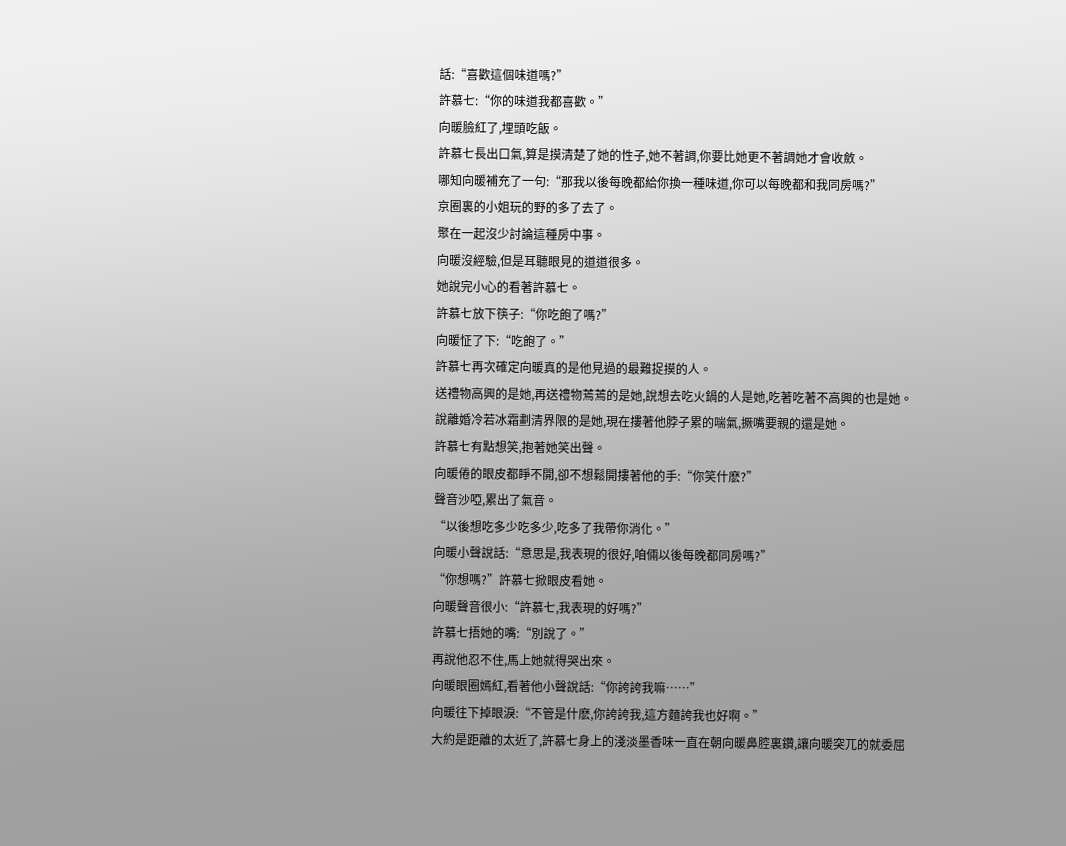話:“喜歡這個味道嗎?”
許慕七:“你的味道我都喜歡。”
向暖臉紅了,埋頭吃飯。
許慕七長出口氣,算是摸清楚了她的性子,她不著調,你要比她更不著調她才會收斂。
哪知向暖補充了一句:“那我以後每晚都給你換一種味道,你可以每晚都和我同房嗎?”
京圈裏的小姐玩的野的多了去了。
聚在一起沒少討論這種房中事。
向暖沒經驗,但是耳聽眼見的道道很多。
她說完小心的看著許慕七。
許慕七放下筷子:“你吃飽了嗎?”
向暖怔了下:“吃飽了。”
許慕七再次確定向暖真的是他見過的最難捉摸的人。
送禮物高興的是她,再送禮物蔫蔫的是她,說想去吃火鍋的人是她,吃著吃著不高興的也是她。
說離婚冷若冰霜劃清界限的是她,現在摟著他脖子累的喘氣,撅嘴要親的還是她。
許慕七有點想笑,抱著她笑出聲。
向暖倦的眼皮都睜不開,卻不想鬆開摟著他的手:“你笑什麽?”
聲音沙啞,累出了氣音。
“以後想吃多少吃多少,吃多了我帶你消化。”
向暖小聲說話:“意思是,我表現的很好,咱倆以後每晚都同房嗎?”
“你想嗎?”許慕七掀眼皮看她。
向暖聲音很小:“許慕七,我表現的好嗎?”
許慕七捂她的嘴:“別說了。”
再說他忍不住,馬上她就得哭出來。
向暖眼圈嫣紅,看著他小聲說話:“你誇誇我嘛……”
向暖往下掉眼淚:“不管是什麽,你誇誇我,這方麵誇我也好啊。”
大約是距離的太近了,許慕七身上的淺淡墨香味一直在朝向暖鼻腔裏鑽,讓向暖突兀的就委屈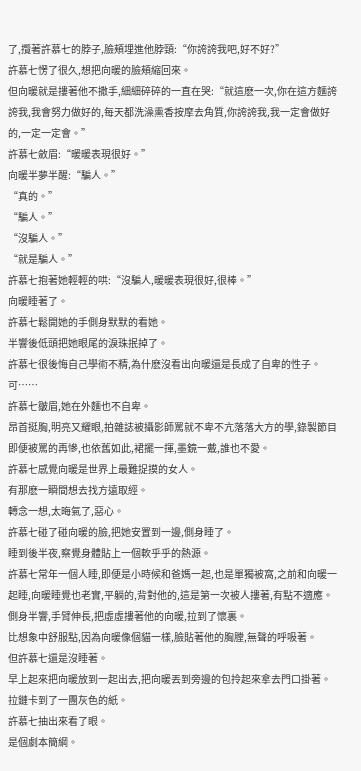了,攬著許慕七的脖子,臉頰埋進他脖頸:“你誇誇我吧,好不好?”
許慕七愣了很久,想把向暖的臉頰縮回來。
但向暖就是摟著他不撒手,細細碎碎的一直在哭:“就這麽一次,你在這方麵誇誇我,我會努力做好的,每天都洗澡熏香按摩去角質,你誇誇我,我一定會做好的,一定一定會。”
許慕七斂眉:“暖暖表現很好。”
向暖半夢半醒:“騙人。”
“真的。”
“騙人。”
“沒騙人。”
“就是騙人。”
許慕七抱著她輕輕的哄:“沒騙人,暖暖表現很好,很棒。”
向暖睡著了。
許慕七鬆開她的手側身默默的看她。
半響後低頭把她眼尾的淚珠抿掉了。
許慕七很後悔自己學術不精,為什麽沒看出向暖還是長成了自卑的性子。
可……
許慕七皺眉,她在外麵也不自卑。
昂首挺胸,明亮又耀眼,拍雜誌被攝影師罵就不卑不亢落落大方的學,錄製節目即便被罵的再慘,也依舊如此,裙擺一揮,墨鏡一戴,誰也不愛。
許慕七感覺向暖是世界上最難捉摸的女人。
有那麽一瞬間想去找方遠取經。
轉念一想,太晦氣了,惡心。
許慕七碰了碰向暖的臉,把她安置到一邊,側身睡了。
睡到後半夜,察覺身體貼上一個軟乎乎的熱源。
許慕七常年一個人睡,即便是小時候和爸媽一起,也是單獨被窩,之前和向暖一起睡,向暖睡覺也老實,平躺的,背對他的,這是第一次被人摟著,有點不適應。
側身半響,手臂伸長,把虛虛摟著他的向暖,拉到了懷裏。
比想象中舒服點,因為向暖像個貓一樣,臉貼著他的胸膛,無聲的呼吸著。
但許慕七還是沒睡著。
早上起來把向暖放到一起出去,把向暖丟到旁邊的包拎起來拿去門口掛著。
拉鏈卡到了一團灰色的紙。
許慕七抽出來看了眼。
是個劇本簡綱。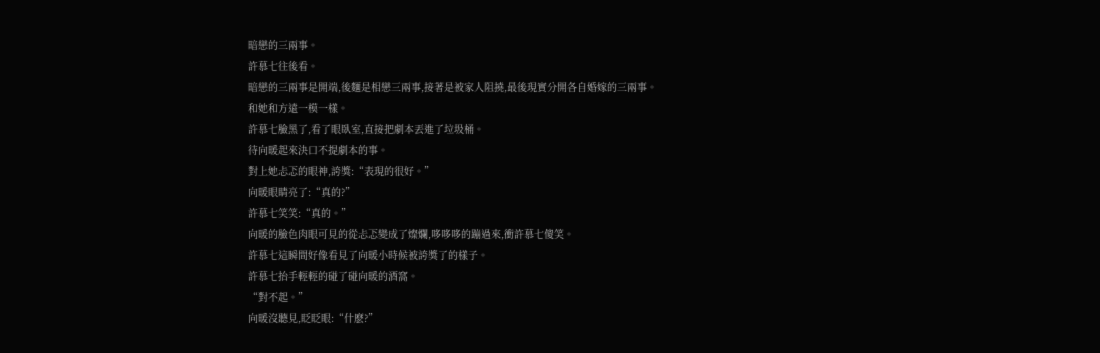暗戀的三兩事。
許慕七往後看。
暗戀的三兩事是開端,後麵是相戀三兩事,接著是被家人阻撓,最後現實分開各自婚嫁的三兩事。
和她和方遠一模一樣。
許慕七臉黑了,看了眼臥室,直接把劇本丟進了垃圾桶。
待向暖起來決口不提劇本的事。
對上她忐忑的眼神,誇獎:“表現的很好。”
向暖眼睛亮了:“真的?”
許慕七笑笑:“真的。”
向暖的臉色肉眼可見的從忐忑變成了燦爛,哆哆哆的蹦過來,衝許慕七傻笑。
許慕七這瞬間好像看見了向暖小時候被誇獎了的樣子。
許慕七抬手輕輕的碰了碰向暖的酒窩。
“對不起。”
向暖沒聽見,眨眨眼:“什麽?”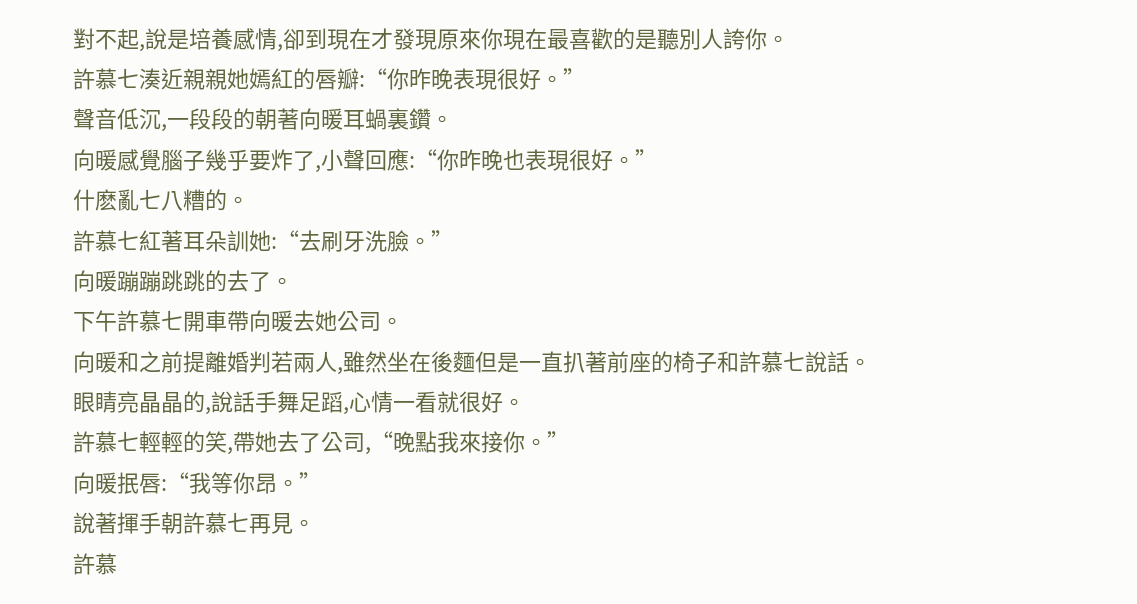對不起,說是培養感情,卻到現在才發現原來你現在最喜歡的是聽別人誇你。
許慕七湊近親親她嫣紅的唇瓣:“你昨晚表現很好。”
聲音低沉,一段段的朝著向暖耳蝸裏鑽。
向暖感覺腦子幾乎要炸了,小聲回應:“你昨晚也表現很好。”
什麽亂七八糟的。
許慕七紅著耳朵訓她:“去刷牙洗臉。”
向暖蹦蹦跳跳的去了。
下午許慕七開車帶向暖去她公司。
向暖和之前提離婚判若兩人,雖然坐在後麵但是一直扒著前座的椅子和許慕七說話。
眼睛亮晶晶的,說話手舞足蹈,心情一看就很好。
許慕七輕輕的笑,帶她去了公司,“晚點我來接你。”
向暖抿唇:“我等你昂。”
說著揮手朝許慕七再見。
許慕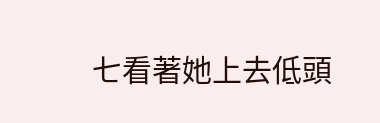七看著她上去低頭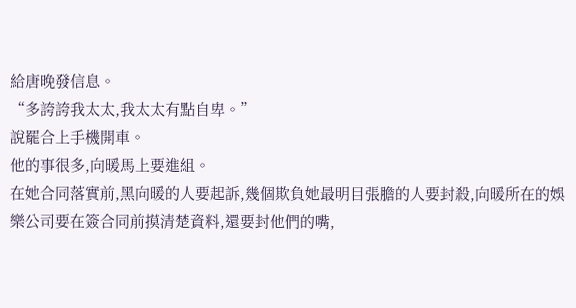給唐晚發信息。
“多誇誇我太太,我太太有點自卑。”
說罷合上手機開車。
他的事很多,向暖馬上要進組。
在她合同落實前,黑向暖的人要起訴,幾個欺負她最明目張膽的人要封殺,向暖所在的娛樂公司要在簽合同前摸清楚資料,還要封他們的嘴,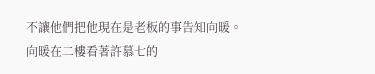不讓他們把他現在是老板的事告知向暖。
向暖在二樓看著許慕七的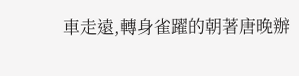車走遠,轉身雀躍的朝著唐晚辦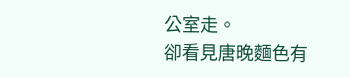公室走。
卻看見唐晚麵色有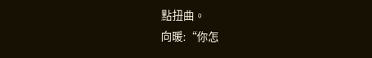點扭曲。
向暖:“你怎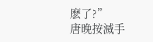麽了?”
唐晚按滅手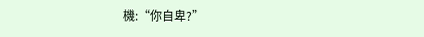機:“你自卑?”